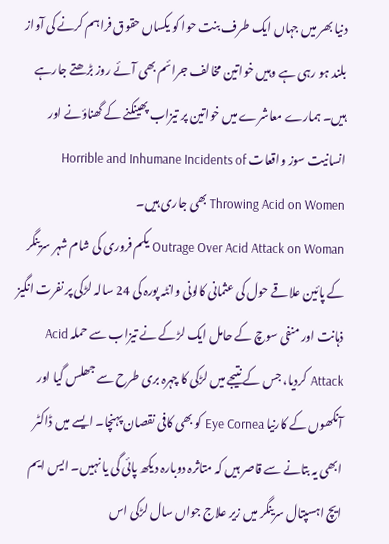دنیا بھر میں جہاں ایک طرف بنت حوا کو یکساں حقوق فراہم کرنے کی آواز بلند ہو رہی ہے وہیں خواتین مخالف جرائم بھی آئے روز بڑھتے جارہے ہیں۔ ہمارے معاشرے میں خواتین پر تیزاب پھینکنے کے گھناؤنے اور انسانیت سوز واقعات Horrible and Inhumane Incidents of Throwing Acid on Women بھی جاری ہیں۔
Outrage Over Acid Attack on Woman یکم فروری کی شام شہر سرینگر کے پائین علاقے حول کی عثمانی کالونی وانٹہ پورہ کی 24 سالہ لڑکی پر نفرت انگیز ذہانت اور منفی سوچ کے حامل ایک لڑکے نے تیزاب سے حملہ Acid Attack کردیا، جس کے نتیجے میں لڑکی کا چہرہ بری طرح سے جھلس گیا اور آنکھوں کے کارنیا Eye Cornea کو بھی کافی نقصان پہنچا۔ ایسے میں ڈاکٹر ابھی یہ بتانے سے قاصر ہیں کہ متاثرہ دوبارہ دیکھ پائی گی یا نہیں۔ ایس ایم ایچ اہسپتال سرینگر میں زیر علاج جواں سال لڑکی اس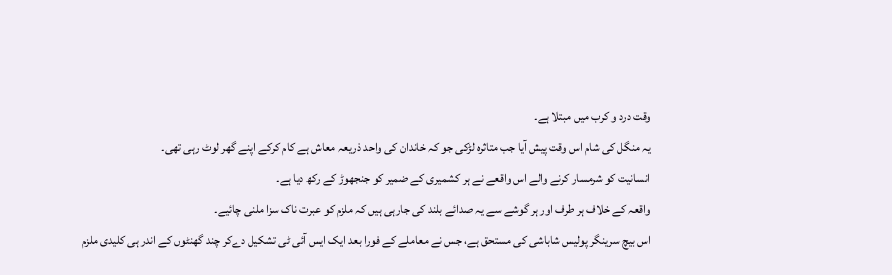وقت درد و کرب میں مبتلا ہے۔
یہ منگل کی شام اس وقت پیش آیا جب متاثرہ لڑکی جو کہ خاندان کی واحد ذریعہ معاش ہے کام کرکے اپنے گھر لوٹ رہی تھی۔
انسانیت کو شرمسار کرنے والے اس واقعے نے ہر کشمیری کے ضمیر کو جنجھوڑ کے رکھ دیا ہے۔
واقعہ کے خلاف ہر طرف اور ہر گوشے سے یہ صدائے بلند کی جارہی ہیں کہ ملزم کو عبرت ناک سزا ملنی چائیے۔
اس بیچ سرینگر پولیس شاباشی کی مستحق ہے، جس نے معاملے کے فورا بعد ایک ایس آئی ٹی تشکیل دےکر چند گھنٹوں کے اندر ہی کلیدی ملزم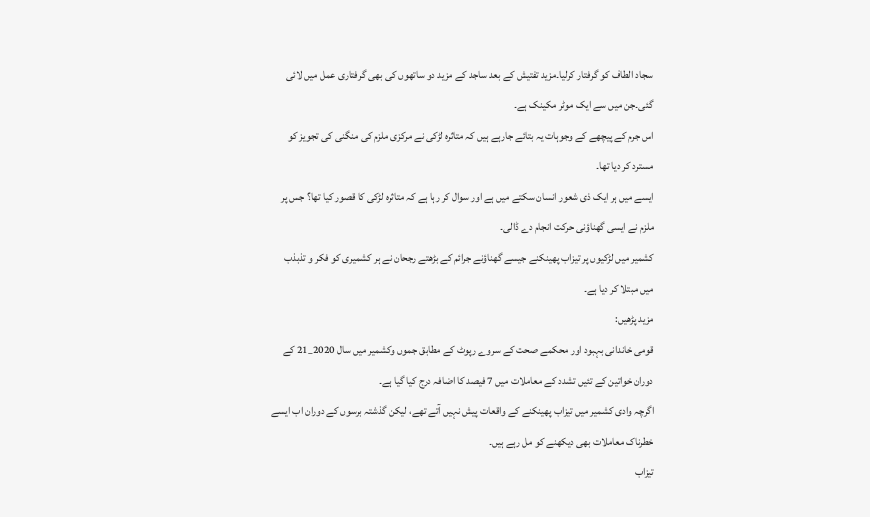سجاد الطاف کو گرفتار کرلیا۔مزید تفتیش کے بعد ساجد کے مزید دو ساتھوں کی بھی گرفتاری عمل میں لائی گئی۔جن میں سے ایک موٹر مکینک ہے۔
اس جرم کے پیچھے کے وجوہات یہ بتائے جارہے ہیں کہ متاثرہ لڑکی نے مرکزی ملزم کی منگنی کی تجویز کو مسترد کر دیا تھا۔
ایسے میں ہر ایک ذی شعور انسان سکتے میں ہے اور سوال کر رہا ہے کہ متاثرہ لڑکی کا قصور کیا تھا؟ جس پر ملزم نے ایسی گھناؤنی حرکت انجام دے ڈالی۔
کشمیر میں لڑکیوں پر تیزاب پھینکنے جیسے گھناؤنے جرائم کے بڑھتے رجحان نے ہر کشمیری کو فکر و تذبذب میں مبتلا کر دیا ہے۔
مزید پڑھیں:
قومی خاندانی بہبود اور محکمے صحت کے سروے رپوٹ کے مطابق جموں وکشمیر میں سال 2020_21 کے دوران خواتین کے تئیں تشدد کے معاملات میں 7 فیصد کا اضافہ درج کیا گیا ہے۔
اگرچہ وادی کشمیر میں تیزاب پھینکنے کے واقعات پیش نہیں آتے تھے، لیکن گذشتہ برسوں کے دوران اب ایسے خطرناک معاملات بھی دیکھنے کو مل رہے ہیں۔
تیزاب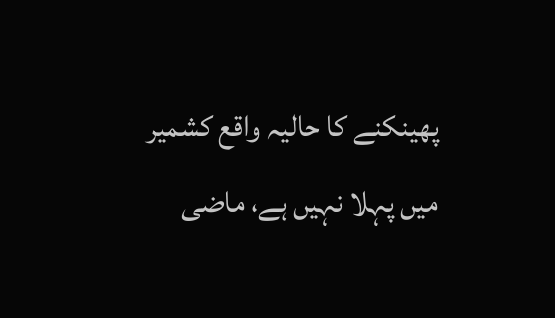پھینکنے کا حالیہ واقع کشمیر میں پہلا نہیں ہے، ماضی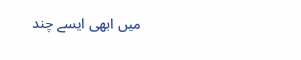میں ابھی ایسے چند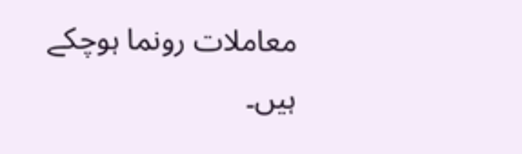معاملات رونما ہوچکے ہیں۔